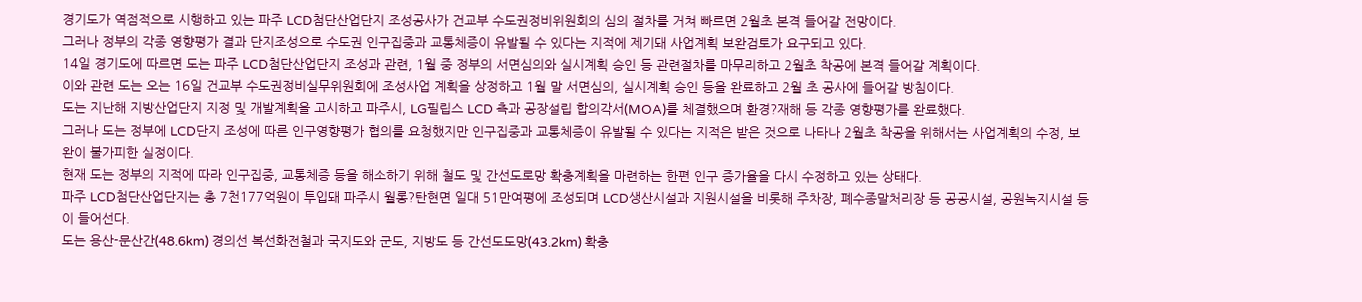경기도가 역점적으로 시행하고 있는 파주 LCD첨단산업단지 조성공사가 건교부 수도권정비위원회의 심의 절차를 거쳐 빠르면 2월초 본격 들어갈 전망이다.
그러나 정부의 각종 영향평가 결과 단지조성으로 수도권 인구집중과 교통체증이 유발될 수 있다는 지적에 제기돼 사업계획 보완검토가 요구되고 있다.
14일 경기도에 따르면 도는 파주 LCD첨단산업단지 조성과 관련, 1월 중 정부의 서면심의와 실시계획 승인 등 관련절차를 마무리하고 2월초 착공에 본격 들어갈 계획이다.
이와 관련 도는 오는 16일 건교부 수도권정비실무위원회에 조성사업 계획을 상정하고 1월 말 서면심의, 실시계획 승인 등을 완료하고 2월 초 공사에 들어갈 방침이다.
도는 지난해 지방산업단지 지정 및 개발계획을 고시하고 파주시, LG필립스 LCD 측과 공장설립 합의각서(MOA)를 체결했으며 환경?재해 등 각종 영향평가를 완료했다.
그러나 도는 정부에 LCD단지 조성에 따른 인구영향평가 협의를 요청했지만 인구집중과 교통체증이 유발될 수 있다는 지적은 받은 것으로 나타나 2월초 착공을 위해서는 사업계획의 수정, 보완이 불가피한 실정이다.
현재 도는 정부의 지적에 따라 인구집중, 교통체증 등을 해소하기 위해 철도 및 간선도로망 확충계획을 마련하는 한편 인구 증가율을 다시 수정하고 있는 상태다.
파주 LCD첨단산업단지는 총 7천177억원이 투입돼 파주시 월롱?탄현면 일대 51만여평에 조성되며 LCD생산시설과 지원시설을 비롯해 주차장, 폐수종말처리장 등 공공시설, 공원녹지시설 등이 들어선다.
도는 용산-문산간(48.6km) 경의선 복선화전철과 국지도와 군도, 지방도 등 간선도도망(43.2km) 확충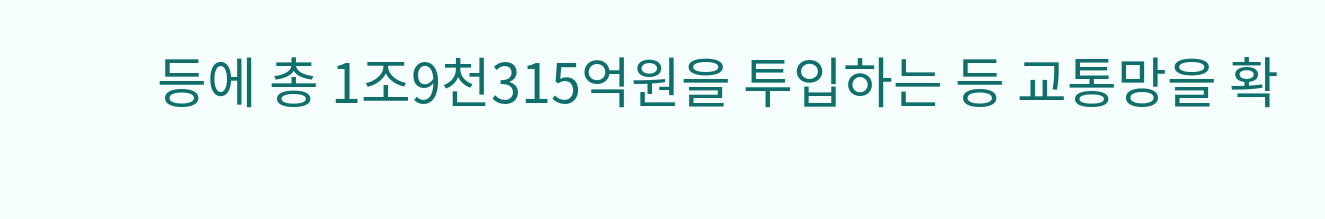등에 총 1조9천315억원을 투입하는 등 교통망을 확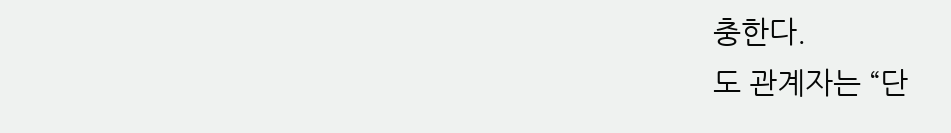충한다.
도 관계자는 “단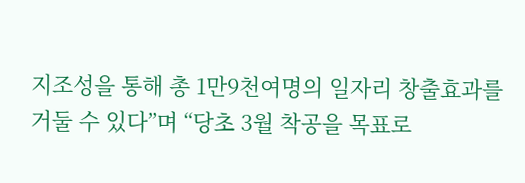지조성을 통해 총 1만9천여명의 일자리 창출효과를 거둘 수 있다”며 “당초 3월 착공을 목표로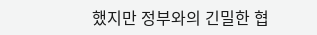했지만 정부와의 긴밀한 협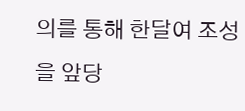의를 통해 한달여 조성을 앞당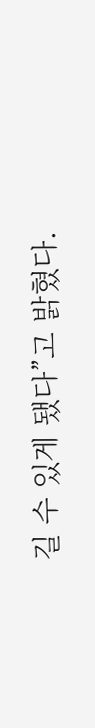길 수 있게 됐다”고 밝혔다.